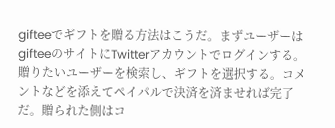gifteeでギフトを贈る方法はこうだ。まずユーザーはgifteeのサイトにTwitterアカウントでログインする。贈りたいユーザーを検索し、ギフトを選択する。コメントなどを添えてペイパルで決済を済ませれば完了だ。贈られた側はコ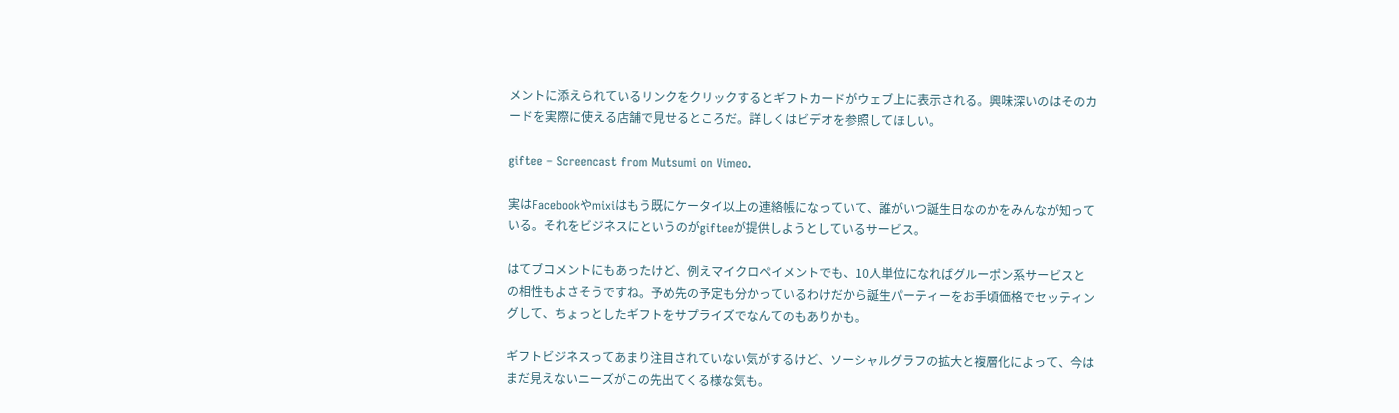メントに添えられているリンクをクリックするとギフトカードがウェブ上に表示される。興味深いのはそのカードを実際に使える店舗で見せるところだ。詳しくはビデオを参照してほしい。

giftee – Screencast from Mutsumi on Vimeo.

実はFacebookやmixiはもう既にケータイ以上の連絡帳になっていて、誰がいつ誕生日なのかをみんなが知っている。それをビジネスにというのがgifteeが提供しようとしているサービス。

はてブコメントにもあったけど、例えマイクロペイメントでも、10人単位になればグルーポン系サービスとの相性もよさそうですね。予め先の予定も分かっているわけだから誕生パーティーをお手頃価格でセッティングして、ちょっとしたギフトをサプライズでなんてのもありかも。

ギフトビジネスってあまり注目されていない気がするけど、ソーシャルグラフの拡大と複層化によって、今はまだ見えないニーズがこの先出てくる様な気も。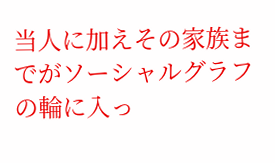当人に加えその家族までがソーシャルグラフの輪に入っ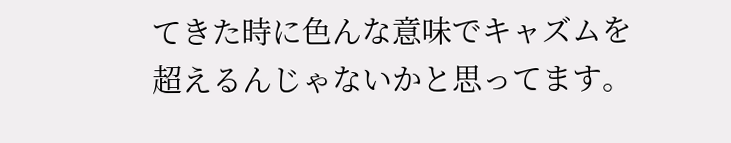てきた時に色んな意味でキャズムを超えるんじゃないかと思ってます。